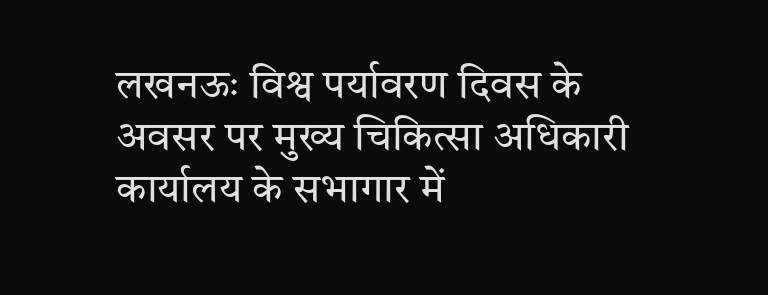लखनऊः विश्व पर्यावरण दिवस के अवसर पर मुख्य चिकित्सा अधिकारी कार्यालय के सभागार में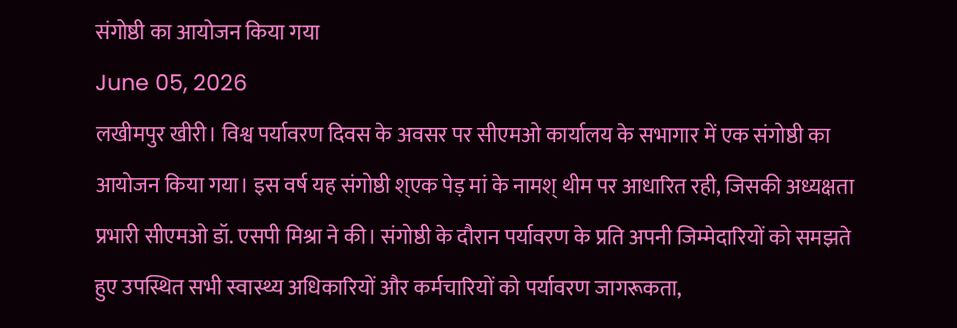संगोष्ठी का आयोजन किया गया
June 05, 2026
लखीमपुर खीरी। विश्व पर्यावरण दिवस के अवसर पर सीएमओ कार्यालय के सभागार में एक संगोष्ठी का आयोजन किया गया। इस वर्ष यह संगोष्ठी श्एक पेड़ मां के नामश् थीम पर आधारित रही, जिसकी अध्यक्षता प्रभारी सीएमओ डॉ. एसपी मिश्रा ने की। संगोष्ठी के दौरान पर्यावरण के प्रति अपनी जिम्मेदारियों को समझते हुए उपस्थित सभी स्वास्थ्य अधिकारियों और कर्मचारियों को पर्यावरण जागरूकता,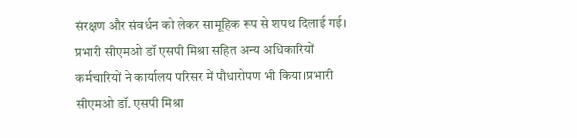संरक्षण और संवर्धन को लेकर सामूहिक रूप से शपथ दिलाई गई। प्रभारी सीएमओ डॉ एसपी मिश्रा सहित अन्य अधिकारियों कर्मचारियों ने कार्यालय परिसर में पौधारोपण भी किया।प्रभारी सीएमओ डॉ. एसपी मिश्रा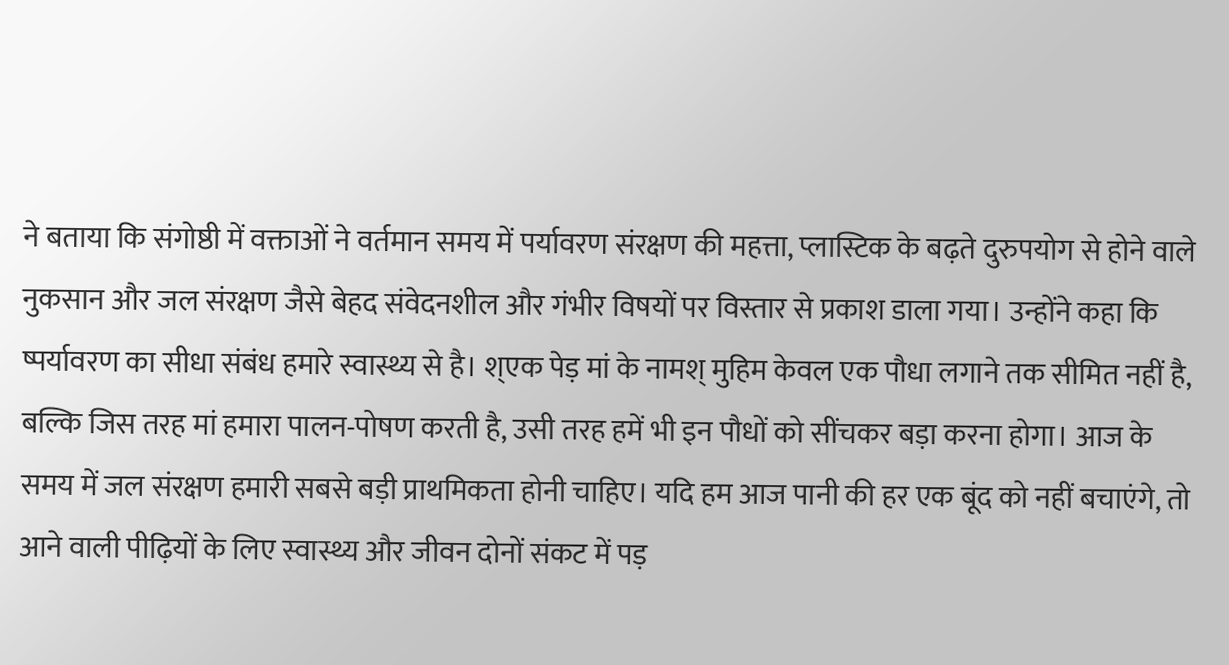ने बताया कि संगोष्ठी में वक्ताओं ने वर्तमान समय में पर्यावरण संरक्षण की महत्ता, प्लास्टिक के बढ़ते दुरुपयोग से होने वाले नुकसान और जल संरक्षण जैसे बेहद संवेदनशील और गंभीर विषयों पर विस्तार से प्रकाश डाला गया। उन्होंने कहा कि ष्पर्यावरण का सीधा संबंध हमारे स्वास्थ्य से है। श्एक पेड़ मां के नामश् मुहिम केवल एक पौधा लगाने तक सीमित नहीं है, बल्कि जिस तरह मां हमारा पालन-पोषण करती है, उसी तरह हमें भी इन पौधों को सींचकर बड़ा करना होगा। आज के समय में जल संरक्षण हमारी सबसे बड़ी प्राथमिकता होनी चाहिए। यदि हम आज पानी की हर एक बूंद को नहीं बचाएंगे, तो आने वाली पीढ़ियों के लिए स्वास्थ्य और जीवन दोनों संकट में पड़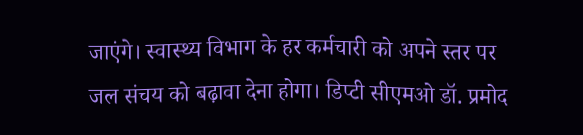जाएंगे। स्वास्थ्य विभाग के हर कर्मचारी को अपने स्तर पर जल संचय को बढ़ावा देना होगा। डिप्टी सीएमओ डॉ. प्रमोद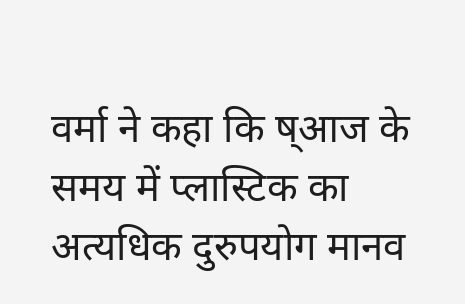वर्मा ने कहा कि ष्आज के समय में प्लास्टिक का अत्यधिक दुरुपयोग मानव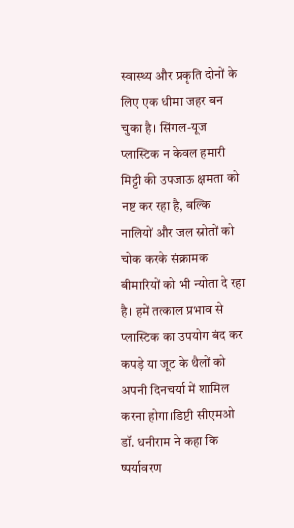स्वास्थ्य और प्रकृति दोनों के लिए एक धीमा जहर बन चुका है। सिंगल-यूज प्लास्टिक न केवल हमारी मिट्टी की उपजाऊ क्षमता को नष्ट कर रहा है, बल्कि नालियों और जल स्रोतों को चोक करके संक्रामक बीमारियों को भी न्योता दे रहा है। हमें तत्काल प्रभाव से प्लास्टिक का उपयोग बंद कर कपड़े या जूट के थैलों को अपनी दिनचर्या में शामिल करना होगा।डिप्टी सीएमओ डॉ. धनीराम ने कहा कि ष्पर्यावरण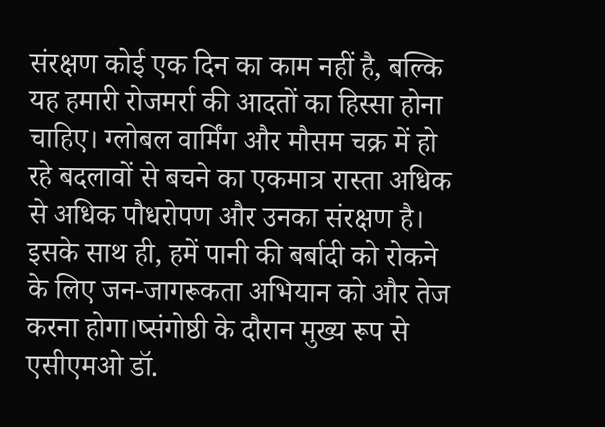संरक्षण कोई एक दिन का काम नहीं है, बल्कि यह हमारी रोजमर्रा की आदतों का हिस्सा होना चाहिए। ग्लोबल वार्मिंग और मौसम चक्र में हो रहे बदलावों से बचने का एकमात्र रास्ता अधिक से अधिक पौधरोपण और उनका संरक्षण है। इसके साथ ही, हमें पानी की बर्बादी को रोकने के लिए जन-जागरूकता अभियान को और तेज करना होगा।ष्संगोष्ठी के दौरान मुख्य रूप से एसीएमओ डॉ.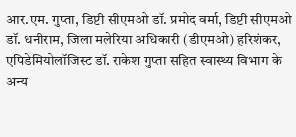आर.एम. गुप्ता, डिप्टी सीएमओ डॉ. प्रमोद वर्मा, डिप्टी सीएमओ डॉ. धनीराम, जिला मलेरिया अधिकारी (डीएमओ) हरिशंकर, एपिडेमियोलॉजिस्ट डॉ. राकेश गुप्ता सहित स्वास्थ्य विभाग के अन्य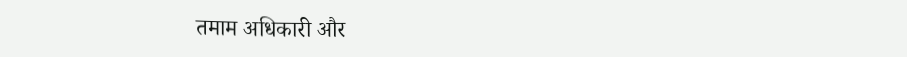तमाम अधिकारी और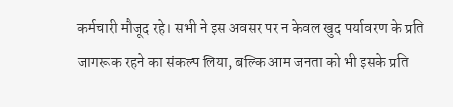कर्मचारी मौजूद रहे। सभी ने इस अवसर पर न केवल खुद पर्यावरण के प्रति जागरूक रहने का संकल्प लिया, बल्कि आम जनता को भी इसके प्रति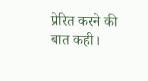प्रेरित करने की बात कही।